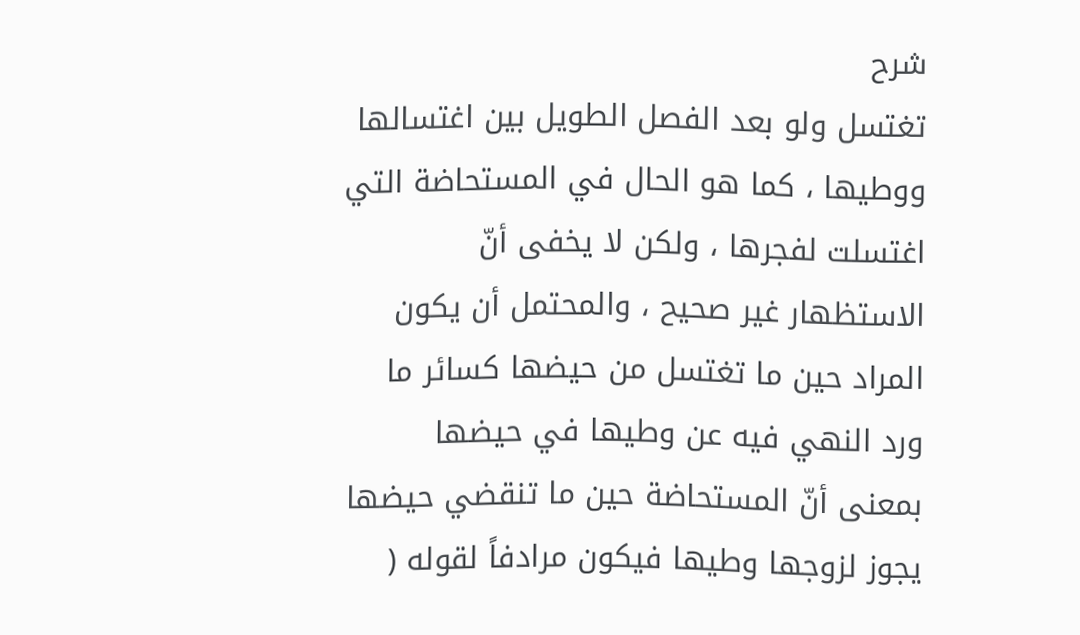شرح
تغتسل ولو بعد الفصل الطويل بين اغتسالها ووطيها ، كما هو الحال في المستحاضة التي اغتسلت لفجرها ، ولكن لا يخفى أنّ الاستظهار غير صحيح ، والمحتمل أن يكون المراد حين ما تغتسل من حيضها كسائر ما ورد النهي فيه عن وطيها في حيضها بمعنى أنّ المستحاضة حين ما تنقضي حيضها يجوز لزوجها وطيها فيكون مرادفاً لقوله (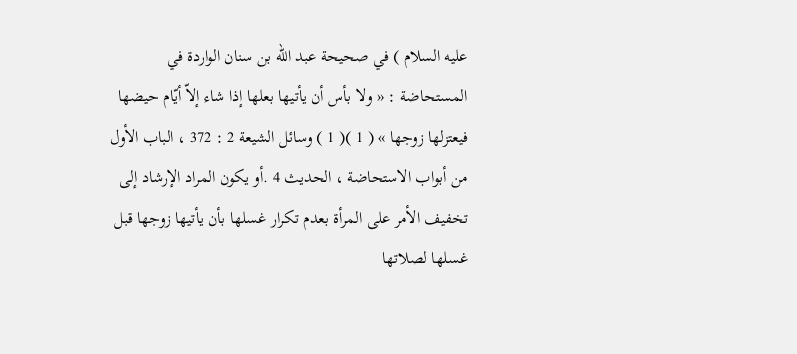عليه السلام ) في صحيحة عبد اللّه بن سنان الواردة في المستحاضة : « ولا بأس أن يأتيها بعلها إذا شاء إلاّ أيّام حيضها فيعتزلها زوجها » ( 1 )( 1 ) وسائل الشيعة 2 : 372 ، الباب الأول من أبواب الاستحاضة ، الحديث 4 .أو يكون المراد الإرشاد إلى تخفيف الأمر على المرأة بعدم تكرار غسلها بأن يأتيها زوجها قبل غسلها لصلاتها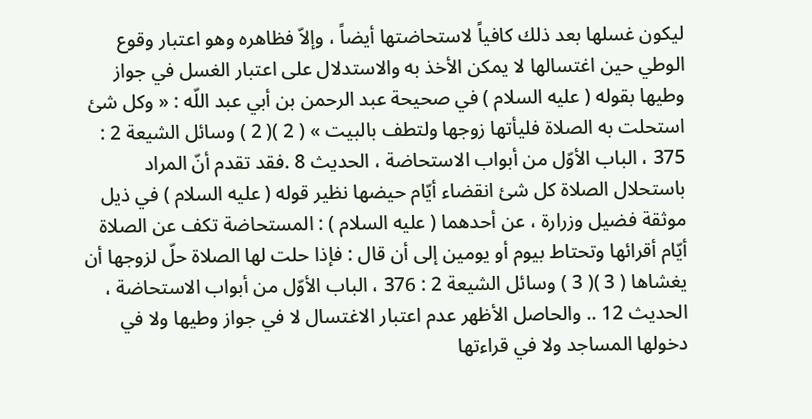ليكون غسلها بعد ذلك كافياً لاستحاضتها أيضاً ، وإلاّ فظاهره وهو اعتبار وقوع الوطي حين اغتسالها لا يمكن الأخذ به والاستدلال على اعتبار الغسل في جواز وطيها بقوله ( عليه السلام ) في صحيحة عبد الرحمن بن أبي عبد اللّه : « وكل شئ استحلت به الصلاة فليأتها زوجها ولتطف بالبيت » ( 2 )( 2 ) وسائل الشيعة 2 : 375 ، الباب الأوّل من أبواب الاستحاضة ، الحديث 8 .فقد تقدم أنّ المراد باستحلال الصلاة كل شئ انقضاء أيّام حيضها نظير قوله ( عليه السلام ) في ذيل موثقة فضيل وزرارة ، عن أحدهما ( عليه السلام ) : المستحاضة تكف عن الصلاة أيّام أقرائها وتحتاط بيوم أو يومين إلى أن قال : فإذا حلت لها الصلاة حلّ لزوجها أن يغشاها ( 3 )( 3 ) وسائل الشيعة 2 : 376 ، الباب الأوّل من أبواب الاستحاضة ، الحديث 12 .. والحاصل الأظهر عدم اعتبار الاغتسال لا في جواز وطيها ولا في دخولها المساجد ولا في قراءتها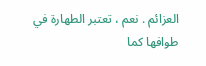العزائم . نعم ، تعتبر الطهارة في طوافها كما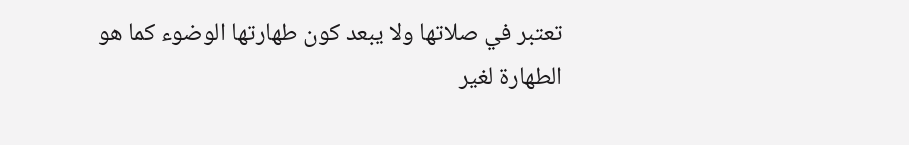تعتبر في صلاتها ولا يبعد كون طهارتها الوضوء كما هو الطهارة لغير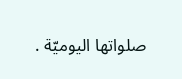صلواتها اليوميّة .